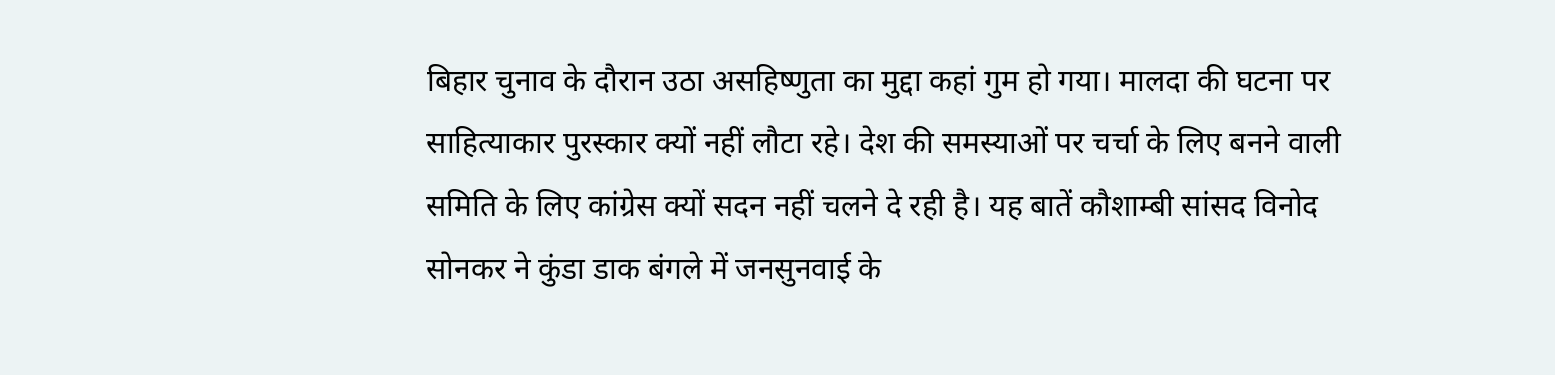बिहार चुनाव के दौरान उठा असहिष्णुता का मुद्दा कहां गुम हो गया। मालदा की घटना पर साहित्याकार पुरस्कार क्यों नहीं लौटा रहे। देश की समस्याओं पर चर्चा के लिए बनने वाली समिति के लिए कांग्रेस क्यों सदन नहीं चलने दे रही है। यह बातें कौशाम्बी सांसद विनोद सोनकर ने कुंडा डाक बंगले में जनसुनवाई के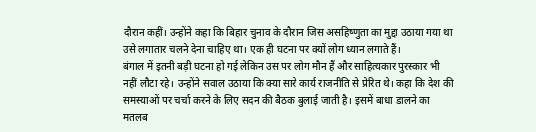दौरान कहीं। उन्होंने कहा कि बिहार चुनाव के दौरान जिस असहिष्णुता का मुद्दा उठाया गया था उसे लगातार चलने देना चाहिए था। एक ही घटना पर क्यों लोग ध्यान लगाते हैं।
बंगाल में इतनी बड़ी घटना हो गई लेकिन उस पर लोग मौन हैं और साहित्यकार पुरस्कार भी नहीं लौटा रहे। उन्होंने सवाल उठाया कि क्या सारे कार्य राजनीति से प्रेरित थे। कहा कि देश की समस्याओं पर चर्चा करने के लिए सदन की बैठक बुलाई जाती है। इसमें बाधा डालने का मतलब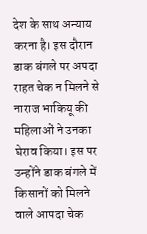देश के साथ अन्याय करना है। इस दौरान डाक बंगले पर अपदा राहत चेक न मिलने से नाराज भाकियू की महिलाओं ने उनका घेराव किया। इस पर उन्होंने डाक बंगले में किसानों को मिलने वाले आपदा चेक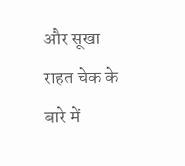और सूखा राहत चेक के बारे में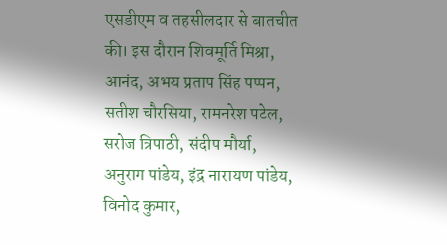एसडीएम व तहसीलदार से बातचीत की। इस दौरान शिवमूर्ति मिश्रा, आनंद, अभय प्रताप सिंह पप्पन, सतीश चौरसिया, रामनरेश पटेल, सरोज त्रिपाठी, संदीप मौर्या, अनुराग पांडेय, इंद्र नारायण पांडेय, विनोद कुमार,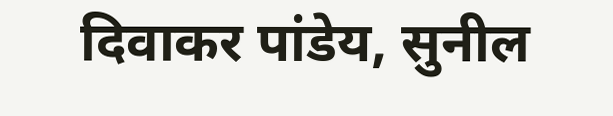दिवाकर पांडेय, सुनील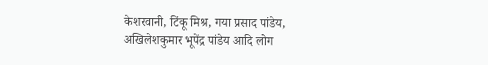केशरवानी, टिंकू मिश्र, गया प्रसाद पांडेय, अखिलेशकुमार भूपेंद्र पांडेय आदि लोग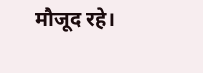मौजूद रहे।